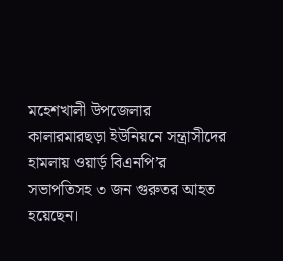মহেশখালী উপজেলার কালারমারছড়া ইউনিয়নে সন্ত্রাসীদের হামলায় ওয়ার্ড় বিএনপি’র সভাপতিসহ ৩ জন গুরুতর আহত হয়েছেন।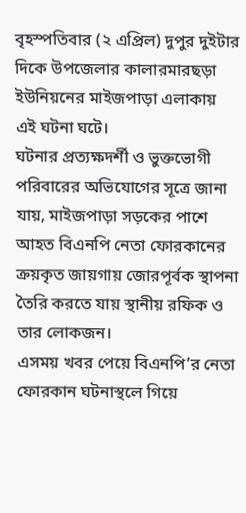বৃহস্পতিবার (২ এপ্রিল) দুপুর দুইটার দিকে উপজেলার কালারমারছড়া ইউনিয়নের মাইজপাড়া এলাকায় এই ঘটনা ঘটে।
ঘটনার প্রত্যক্ষদর্শী ও ভুক্তভোগী পরিবারের অভিযোগের সূত্রে জানা যায়, মাইজপাড়া সড়কের পাশে আহত বিএনপি নেতা ফোরকানের ক্রয়কৃত জায়গায় জোরপূর্বক স্থাপনা তৈরি করতে যায় স্থানীয় রফিক ও তার লোকজন।
এসময় খবর পেয়ে বিএনপি’র নেতা ফোরকান ঘটনাস্থলে গিয়ে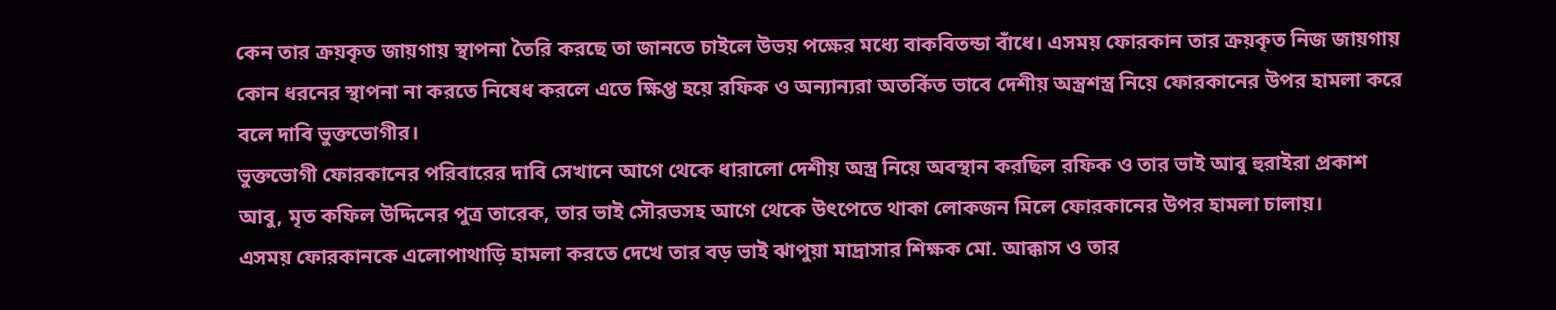কেন তার ক্রয়কৃত জায়গায় স্থাপনা তৈরি করছে তা জানতে চাইলে উভয় পক্ষের মধ্যে বাকবিতন্ডা বাঁধে। এসময় ফোরকান তার ক্রয়কৃত নিজ জায়গায় কোন ধরনের স্থাপনা না করতে নিষেধ করলে এতে ক্ষিপ্ত হয়ে রফিক ও অন্যান্যরা অতর্কিত ভাবে দেশীয় অস্ত্রশস্ত্র নিয়ে ফোরকানের উপর হামলা করে বলে দাবি ভুক্তভোগীর।
ভুক্তভোগী ফোরকানের পরিবারের দাবি সেখানে আগে থেকে ধারালো দেশীয় অস্ত্র নিয়ে অবস্থান করছিল রফিক ও তার ভাই আবু হুরাইরা প্রকাশ আবু, মৃত কফিল উদ্দিনের পুত্র তারেক, তার ভাই সৌরভসহ আগে থেকে উৎপেতে থাকা লোকজন মিলে ফোরকানের উপর হামলা চালায়।
এসময় ফোরকানকে এলোপাথাড়ি হামলা করতে দেখে তার বড় ভাই ঝাপুয়া মাদ্রাসার শিক্ষক মো. আক্কাস ও তার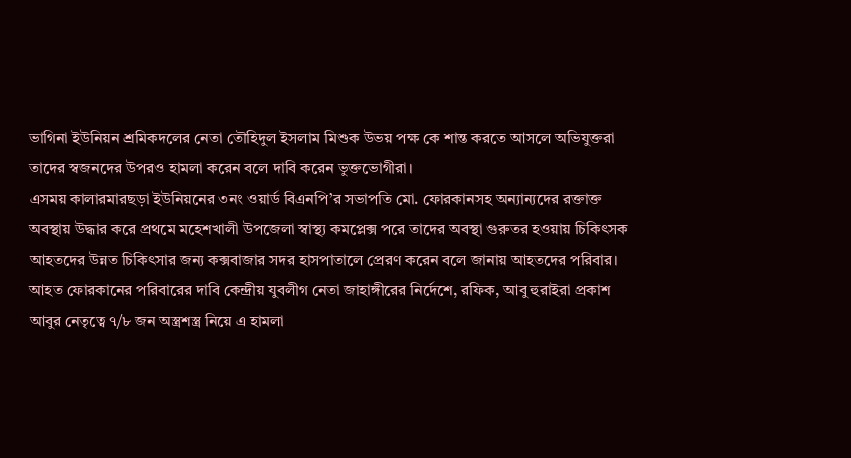ভাগিনা ইউনিয়ন শ্রমিকদলের নেতা তৌহিদুল ইসলাম মিশুক উভয় পক্ষ কে শান্ত করতে আসলে অভিযুক্তরা তাদের স্বজনদের উপরও হামলা করেন বলে দাবি করেন ভুক্তভোগীরা।
এসময় কালারমারছড়া ইউনিয়নের ৩নং ওয়ার্ড বিএনপি’র সভাপতি মো. ফোরকানসহ অন্যান্যদের রক্তাক্ত অবস্থায় উদ্ধার করে প্রথমে মহেশখালী উপজেলা স্বাস্থ্য কমপ্লেক্স পরে তাদের অবস্থা গুরুতর হওয়ায় চিকিৎসক আহতদের উন্নত চিকিৎসার জন্য কক্সবাজার সদর হাসপাতালে প্রেরণ করেন বলে জানায় আহতদের পরিবার।
আহত ফোরকানের পরিবারের দাবি কেন্দ্রীয় যুবলীগ নেতা জাহাঙ্গীরের নির্দেশে, রফিক, আবু হুরাইরা প্রকাশ আবুর নেতৃত্বে ৭/৮ জন অস্ত্রশস্ত্র নিয়ে এ হামলা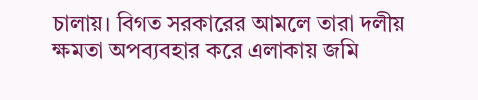চালায়। বিগত সরকারের আমলে তারা দলীয় ক্ষমতা অপব্যবহার করে এলাকায় জমি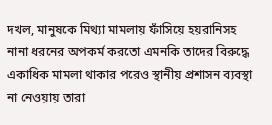দখল, মানুষকে মিথ্যা মামলায় ফাঁসিয়ে হয়রানিসহ নানা ধরনের অপকর্ম করতো এমনকি তাদের বিরুদ্ধে একাধিক মামলা থাকার পরেও স্থানীয় প্রশাসন ব্যবস্থা না নেওয়ায় তারা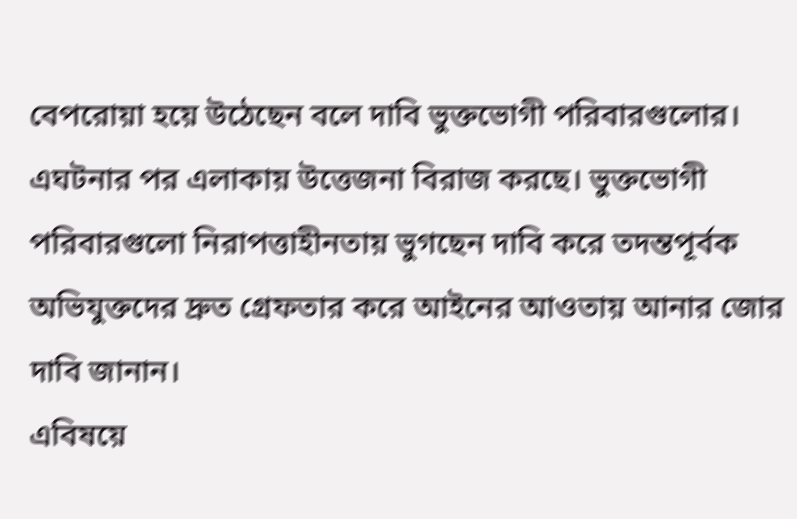বেপরোয়া হয়ে উঠেছেন বলে দাবি ভুক্তভোগী পরিবারগুলোর।
এঘটনার পর এলাকায় উত্তেজনা বিরাজ করছে। ভুক্তভোগী পরিবারগুলো নিরাপত্তাহীনতায় ভুগছেন দাবি করে তদন্তপূর্বক অভিযুক্তদের দ্রুত গ্রেফতার করে আইনের আওতায় আনার জোর দাবি জানান।
এবিষয়ে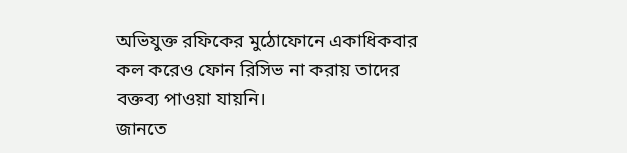অভিযুক্ত রফিকের মুঠোফোনে একাধিকবার কল করেও ফোন রিসিভ না করায় তাদের বক্তব্য পাওয়া যায়নি।
জানতে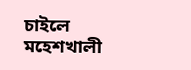চাইলে মহেশখালী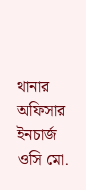থানার অফিসার ইনচার্জ ওসি মো.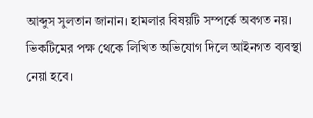আব্দুস সুলতান জানান। হামলার বিষয়টি সম্পর্কে অবগত নয়। ভিকটিমের পক্ষ থেকে লিখিত অভিযোগ দিলে আইনগত ব্যবস্থা নেয়া হবে।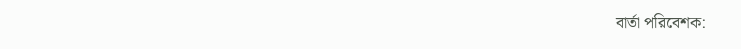বার্তা পরিবেশক: